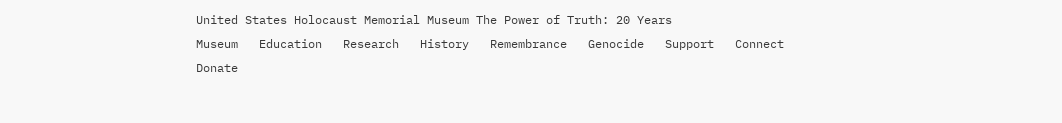United States Holocaust Memorial Museum The Power of Truth: 20 Years
Museum   Education   Research   History   Remembrance   Genocide   Support   Connect
Donate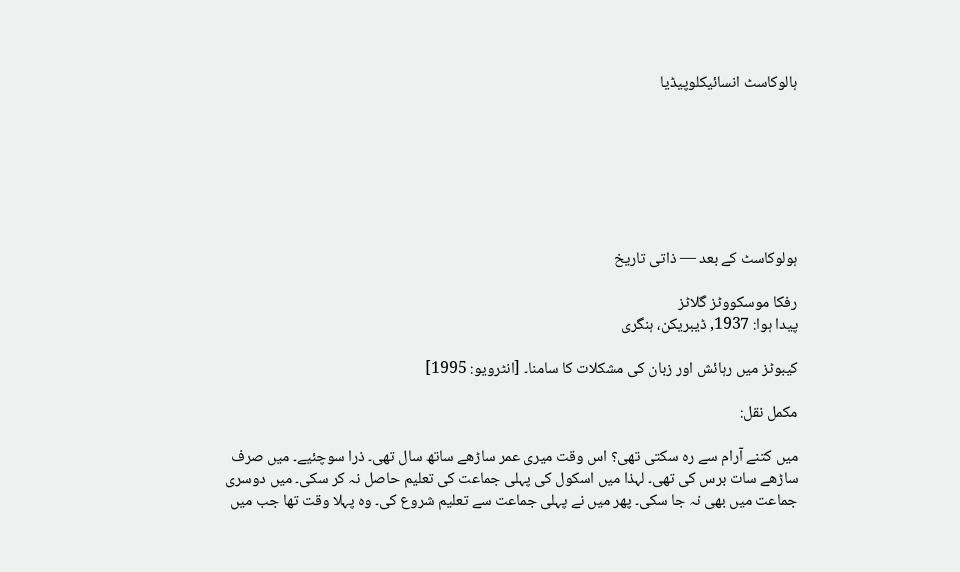ہالوکاسٹ انسائیکلوپیڈیا







ہولوکاسٹ کے بعد — ذاتی تاریخ

رفکا موسکووٹز گلاٹز
پیدا ہوا: 1937, ڈیبریکن، ہنگری

کیبوٹز میں رہائش اور زبان کی مشکلات کا سامنا۔ [انٹرویو: 1995]

مکمل نقل:

میں کتنے آرام سے رہ سکتی تھی؟ اس وقت میری عمر ساڑھے ساتھ سال تھی۔ ذرا سوچئیے۔ میں صرف ساڑھے سات برس کی تھی۔ لہذا میں اسکول کی پہلی جماعت کی تعلیم حاصل نہ کر سکی۔ میں دوسری جماعت میں بھی نہ جا سکی۔ پھر میں نے پہلی جماعت سے تعلیم شروع کی۔ وہ پہلا وقت تھا جب میں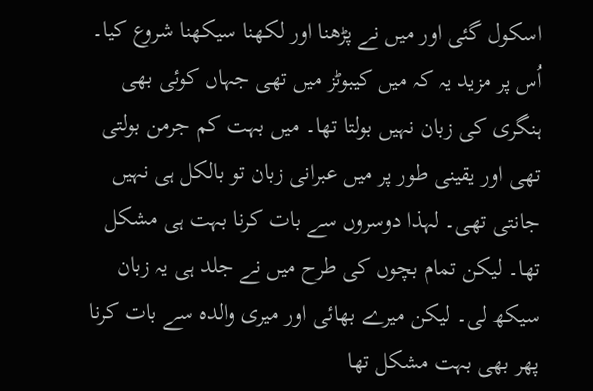اسکول گئی اور میں نے پڑھنا اور لکھنا سیکھنا شروع کیا۔ اُس پر مزید یہ کہ میں کیبوٹز میں تھی جہاں کوئی بھی ہنگری کی زبان نہیں بولتا تھا۔ میں بہت کم جرمن بولتی تھی اور یقینی طور پر میں عبرانی زبان تو بالکل ہی نہیں جانتی تھی۔ لہذا دوسروں سے بات کرنا بہت ہی مشکل تھا۔ لیکن تمام بچوں کی طرح میں نے جلد ہی یہ زبان سیکھ لی۔ لیکن میرے بھائی اور میری والدہ سے بات کرنا پھر بھی بہت مشکل تھا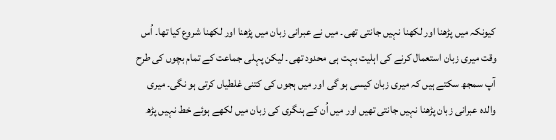کیونکہ میں پڑھنا اور لکھنا نہیں جانتی تھی۔ میں نے عبرانی زبان میں پڑھنا اور لکھنا شروع کیا تھا۔ اُس وقت میری زبان استعمال کرنے کی اہلیت بہت ہی محدود تھی۔ لیکن پہلی جماعت کے تمام بچوں کی طرح آپ سمجھ سکتے ہیں کہ میری زبان کیسی ہو گی اور میں ہجوں کی کتنی غلطیاں کرتی ہو نگی۔ میری والدہ عبرانی زبان پڑھنا نہیں جانتی تھیں اور میں اُن کے ہنگری کی زبان میں لکھے ہوئے خط نہیں پڑھ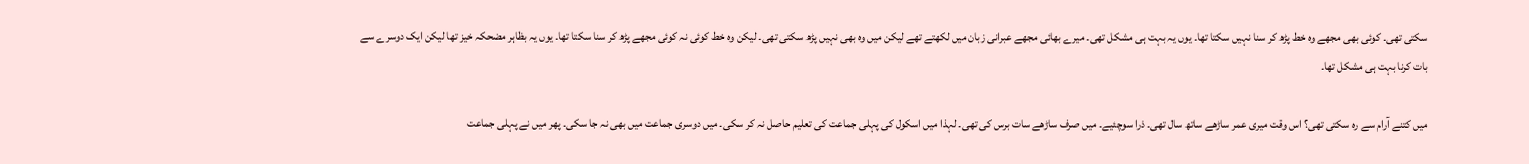سکتی تھی۔ کوئی بھی مجھے وہ خط پڑھ کر سنا نہیں سکتا تھا۔ یوں یہ بہت ہی مشکل تھی۔ میرے بھائی مجھے عبرانی زبان میں لکھتے تھے لیکن میں وہ بھی نہیں پڑھ سکتی تھی۔ لیکن وہ خط کوئی نہ کوئی مجھے پڑھ کر سنا سکتا تھا۔ یوں یہ بظاہر مضحکہ خیز تھا لیکن ایک دوسرے سے بات کرنا بہت ہی مشکل تھا۔

میں کتنے آرام سے رہ سکتی تھی؟ اس وقت میری عمر ساڑھے ساتھ سال تھی۔ ذرا سوچئیے۔ میں صرف ساڑھے سات برس کی تھی۔ لہذا میں اسکول کی پہلی جماعت کی تعلیم حاصل نہ کر سکی۔ میں دوسری جماعت میں بھی نہ جا سکی۔ پھر میں نے پہلی جماعت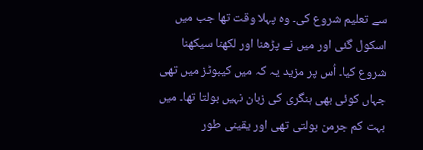سے تعلیم شروع کی۔ وہ پہلا وقت تھا جب میں اسکول گئی اور میں نے پڑھنا اور لکھنا سیکھنا شروع کیا۔ اُس پر مزید یہ کہ میں کیبوٹز میں تھی جہاں کوئی بھی ہنگری کی زبان نہیں بولتا تھا۔ میں بہت کم جرمن بولتی تھی اور یقینی طور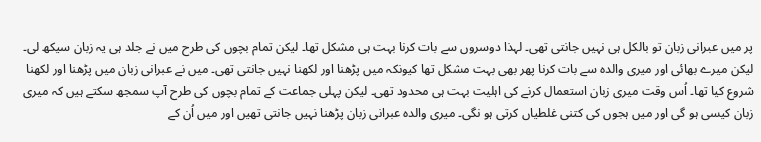پر میں عبرانی زبان تو بالکل ہی نہیں جانتی تھی۔ لہذا دوسروں سے بات کرنا بہت ہی مشکل تھا۔ لیکن تمام بچوں کی طرح میں نے جلد ہی یہ زبان سیکھ لی۔ لیکن میرے بھائی اور میری والدہ سے بات کرنا پھر بھی بہت مشکل تھا کیونکہ میں پڑھنا اور لکھنا نہیں جانتی تھی۔ میں نے عبرانی زبان میں پڑھنا اور لکھنا شروع کیا تھا۔ اُس وقت میری زبان استعمال کرنے کی اہلیت بہت ہی محدود تھی۔ لیکن پہلی جماعت کے تمام بچوں کی طرح آپ سمجھ سکتے ہیں کہ میری زبان کیسی ہو گی اور میں ہجوں کی کتنی غلطیاں کرتی ہو نگی۔ میری والدہ عبرانی زبان پڑھنا نہیں جانتی تھیں اور میں اُن کے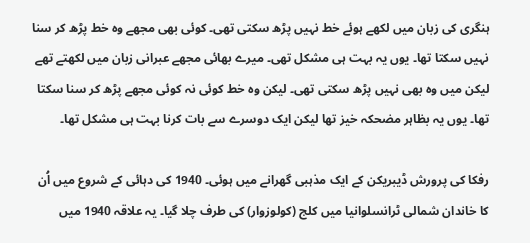ہنگری کی زبان میں لکھے ہوئے خط نہیں پڑھ سکتی تھی۔ کوئی بھی مجھے وہ خط پڑھ کر سنا نہیں سکتا تھا۔ یوں یہ بہت ہی مشکل تھی۔ میرے بھائی مجھے عبرانی زبان میں لکھتے تھے لیکن میں وہ بھی نہیں پڑھ سکتی تھی۔ لیکن وہ خط کوئی نہ کوئی مجھے پڑھ کر سنا سکتا تھا۔ یوں یہ بظاہر مضحکہ خیز تھا لیکن ایک دوسرے سے بات کرنا بہت ہی مشکل تھا۔

رفکا کی پرورش ڈیبریکن کے ایک مذہبی گھرانے میں ہوئی۔ 1940 کی دہائی کے شروع میں اُن کا خاندان شمالی ٹرانسلوانیا میں کلج (کولوزوار) کی طرف چلا گيا۔ یہ علاقہ 1940 میں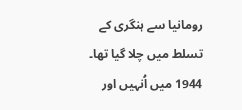رومانیا سے ہنگری کے تسلط میں چلا گیا تھا۔ 1944 میں اُنہیں اور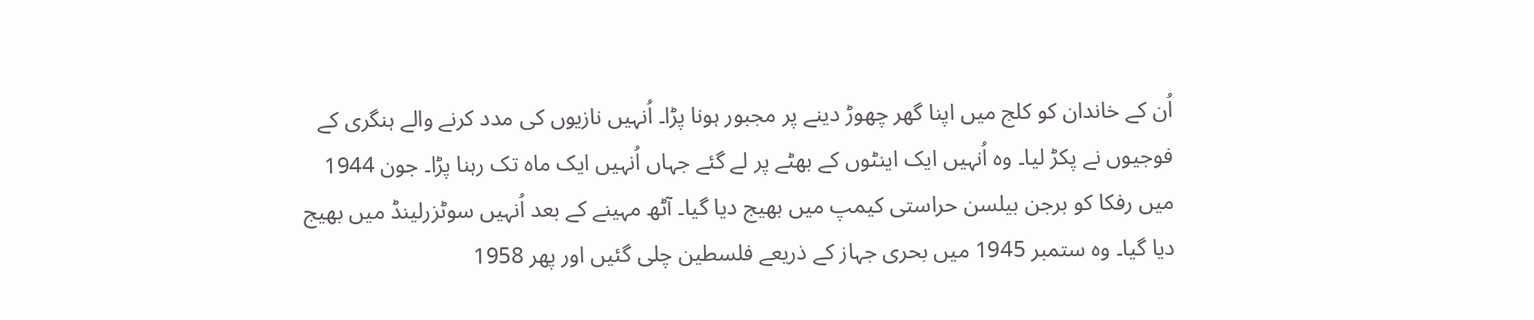اُن کے خاندان کو کلج میں اپنا گھر چھوڑ دینے پر مجبور ہونا پڑا۔ اُنہیں نازیوں کی مدد کرنے والے ہنگری کے فوجیوں نے پکڑ لیا۔ وہ اُنہیں ایک اینٹوں کے بھٹے پر لے گئے جہاں اُنہیں ایک ماہ تک رہنا پڑا۔ جون 1944 میں رفکا کو برجن بیلسن حراستی کیمپ میں بھیج دیا گيا۔ آٹھ مہینے کے بعد اُنہیں سوٹزرلینڈ میں بھیج دیا گيا۔ وہ ستمبر 1945 میں بحری جہاز کے ذریعے فلسطین چلی گئیں اور پھر 1958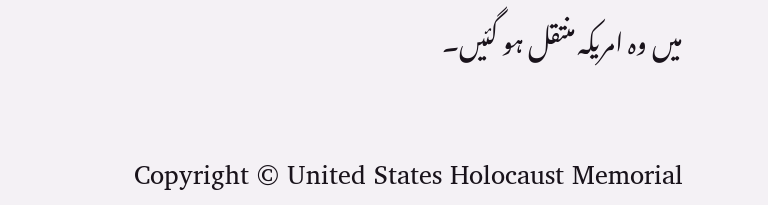میں وہ امریکہ منتقل ہو گئیں۔

Copyright © United States Holocaust Memorial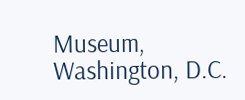Museum, Washington, D.C.